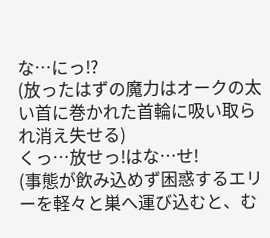な…にっ!?
(放ったはずの魔力はオークの太い首に巻かれた首輪に吸い取られ消え失せる)
くっ…放せっ!はな…せ!
(事態が飲み込めず困惑するエリーを軽々と巣へ運び込むと、む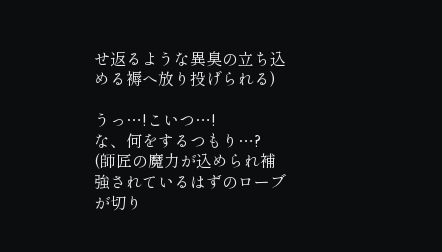せ返るような異臭の立ち込める褥へ放り投げられる)

うっ…!こいつ…!
な、何をするつもり…?
(師匠の魔力が込められ補強されているはずのローブが切り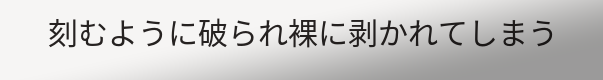刻むように破られ裸に剥かれてしまう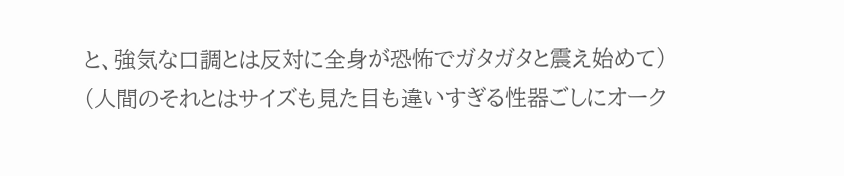と、強気な口調とは反対に全身が恐怖でガタガタと震え始めて)
(人間のそれとはサイズも見た目も違いすぎる性器ごしにオーク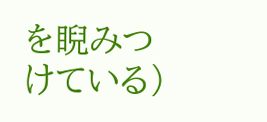を睨みつけている)